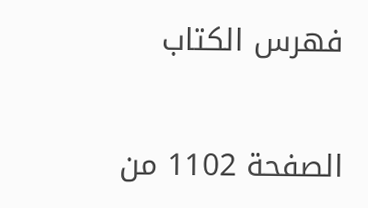فهرس الكتاب

الصفحة 1102 من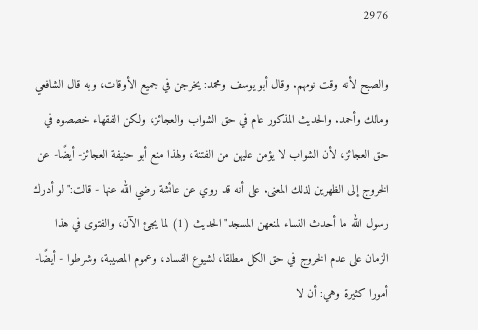2976

والصبح لأنه وقت نومهم. وقال أبو يوسف ومحمد: يخرجن في جميع الأوقات، وبه قال الشافعي ومالك وأحمد. والحديث المذكور عام في حق الشواب والعجائز، ولكن الفقهاء خصصوه في حق العجائز، لأن الشواب لا يؤمن عليهن من الفتنة، ولهذا منع أبو حنيفة العجائز- أيضًا- عن الخروج إلى الظهرين لذلك المعنى. على أنه قد روي عن عائشة رضي الله عنها - قالت:"لو أدرك رسول الله ما أحدث النساء لمنعهن المسجد"الحديث (1) لما يجئ الآن، والفتوى في هذا الزمان على عدم الخروج في حق الكل مطلقا، لشيوع الفساد، وعموم المصيبة، وشرطوا - أيضًا- أمورا كثيرة وهي: أن لا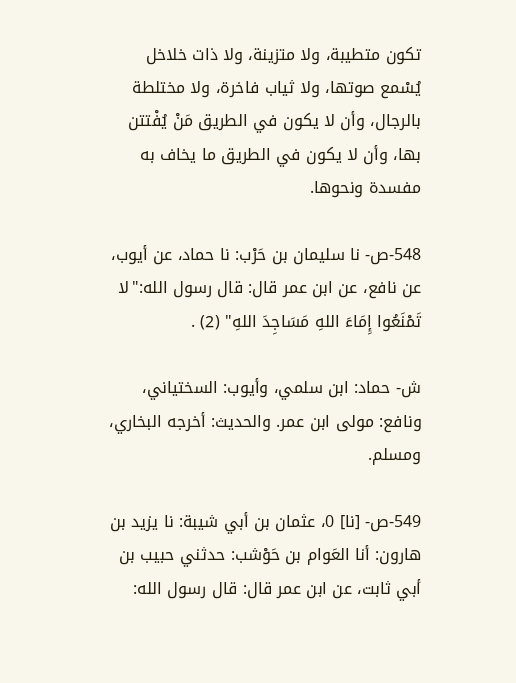تكون متطيبة، ولا متزينة، ولا ذات خلاخل يُسْمع صوتها، ولا ثياب فاخرة، ولا مختلطة بالرجال، وأن لا يكون في الطريق مَنْ يُفْتتن بها، وأن لا يكون في الطريق ما يخاف به مفسدة ونحوها.

548-ص- نا سليمان بن حَرْب: نا حماد، عن أيوب، عن نافع، عن ابن عمر قال: قال رسول الله:"لا تَمْنَعُوا إِمَاءَ اللهِ مَسَاجِدَ اللهِ" (2) .

ش- حماد: ابن سلمي، وأيوب: السختياني، ونافع: مولى ابن عمر. والحديث: أخرجه البخاري، ومسلم.

549-ص- [نا] 0، عثمان بن أبي شيبة: نا يزيد بن هارون: أنا العَوام بن حَوْشب: حدثني حبيب بن أبي ثابت، عن ابن عمر قال: قال رسول الله: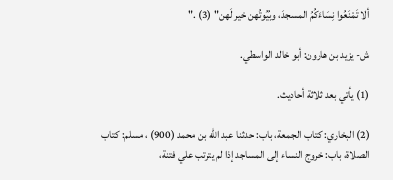ألا تَمْنَعُوا نِسَاءَكُمُ المسجدَ، وبُيُوتُهن خير لَهن" (3) ."

ش- يزيد بن هارون: أبو خالد الواسطي.

(1) يأتي بعد ثلاثة أحاديث.

(2) البخاري: كتاب الجمعة، باب: حدثنا عبد الله بن محمد (900) ، مسلم: كتاب الصلاة، باب: خروج النساء إلى المساجد إذا لم يترتب علي فتنة،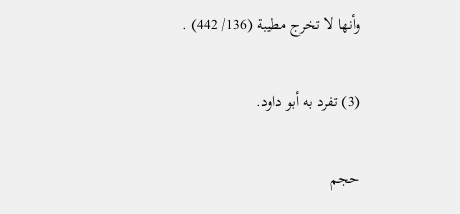وأنها لا تخرج مطيبة (136/ 442) .

(3) تفرد به أبو داود.

حجم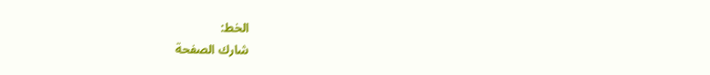الخط:
شارك الصفحة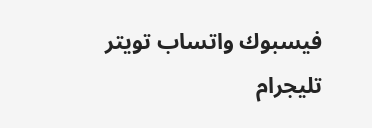فيسبوك واتساب تويتر تليجرام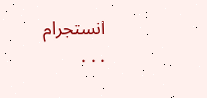انستجرام
. . .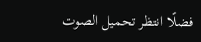فضلًا انتظر تحميل الصوت